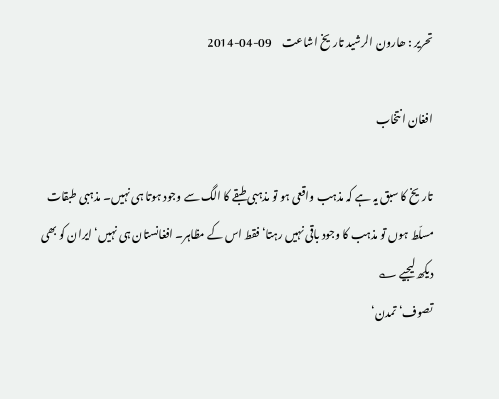تحریر : ھارون الرشید تاریخ اشاعت     09-04-2014

افغان انتخاب

تاریخ کا سبق یہ ہے کہ مذہب واقعی ہو تو مذہبی طبقے کا الگ سے وجود ہوتا ہی نہیں۔ مذہبی طبقات مسلّط ہوں تو مذہب کا وجود باقی نہیں رہتا‘ فقط اس کے مظاہر۔ افغانستان ہی نہیں‘ ایران کو بھی دیکھ لیجیے ؎
تصوف‘ تمدن‘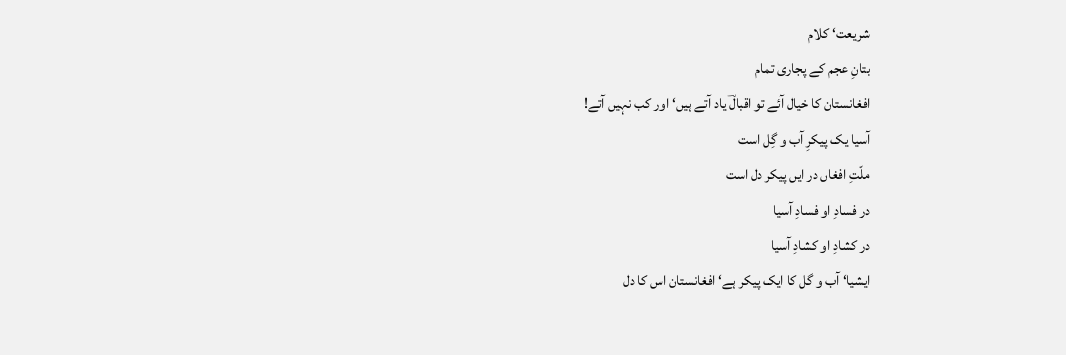شریعت‘ کلام
بتانِ عجم کے پجاری تمام
افغانستان کا خیال آئے تو اقبالؔ یاد آتے ہیں‘ اور کب نہیں آتے!
آسیا یک پیکرِ آب و گِل است
ملّتِ افغاں در ایں پیکر دل است
در فسادِ او فسادِ آسیا
در کشادِ او کشادِ آسیا
ایشیا‘ آب و گل کا ایک پیکر ہے‘ افغانستان اس کا دل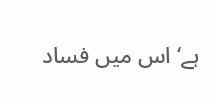ہے‘ اس میں فساد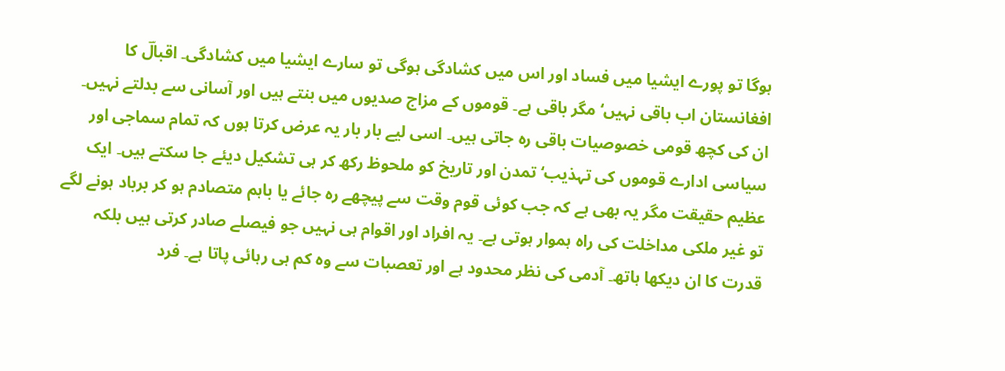ہوگا تو پورے ایشیا میں فساد اور اس میں کشادگی ہوگی تو سارے ایشیا میں کشادگی۔ اقبالؔ کا افغانستان اب باقی نہیں‘ مگر باقی ہے۔ قوموں کے مزاج صدیوں میں بنتے ہیں اور آسانی سے بدلتے نہیں۔ ان کی کچھ قومی خصوصیات باقی رہ جاتی ہیں۔ اسی لیے بار بار یہ عرض کرتا ہوں کہ تمام سماجی اور سیاسی ادارے قوموں کی تہذیب‘ تمدن اور تاریخ کو ملحوظ رکھ کر ہی تشکیل دیئے جا سکتے ہیں۔ ایک عظیم حقیقت مگر یہ بھی ہے کہ جب کوئی قوم وقت سے پیچھے رہ جائے یا باہم متصادم ہو کر برباد ہونے لگے تو غیر ملکی مداخلت کی راہ ہموار ہوتی ہے۔ یہ افراد اور اقوام ہی نہیں جو فیصلے صادر کرتی ہیں بلکہ قدرت کا ان دیکھا ہاتھ۔ آدمی کی نظر محدود ہے اور تعصبات سے وہ کم ہی رہائی پاتا ہے۔ فرد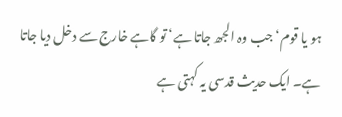ہو یا قوم‘ جب وہ الجھ جاتا ہے‘ تو گاہے خارج سے دخل دیا جاتا ہے۔ ایک حدیث قدسی یہ کہتی ہے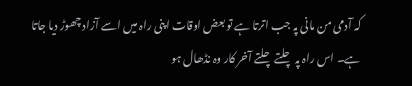کہ آدمی من مانی پہ جب اترتا ہے تو بعض اوقات اپنی راہ میں اسے آزاد چھوڑ دیا جاتا ہے۔ اس راہ پہ چلتے چلتے آخر کار وہ نڈھال ہو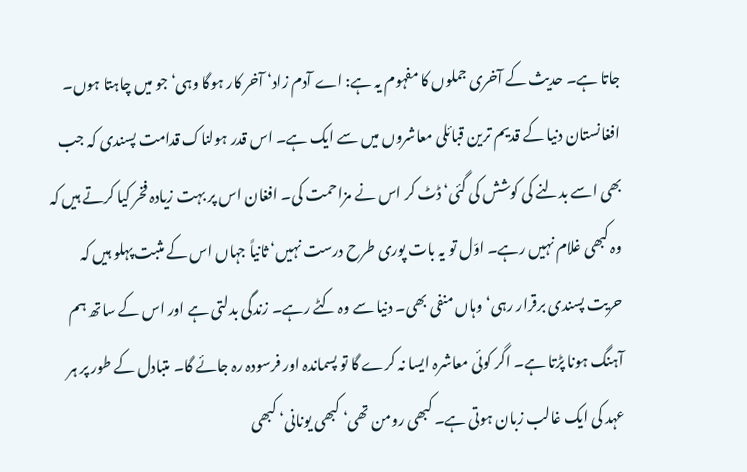جاتا ہے۔ حدیث کے آخری جملوں کا مفہوم یہ ہے: اے آدم زاد‘ آخر کار ہوگا وہی‘ جو میں چاہتا ہوں۔
افغانستان دنیا کے قدیم ترین قبائلی معاشروں میں سے ایک ہے۔ اس قدر ہولناک قدامت پسندی کہ جب بھی اسے بدلنے کی کوشش کی گئی‘ ڈٹ کر اس نے مزاحمت کی۔ افغان اس پر بہت زیادہ فخر کیا کرتے ہیں کہ وہ کبھی غلام نہیں رہے۔ اوّل تو یہ بات پوری طرح درست نہیں‘ ثانیاً جہاں اس کے مثبت پہلو ہیں کہ حریت پسندی برقرار رہی‘ وہاں منفی بھی۔ دنیا سے وہ کٹے رہے۔ زندگی بدلتی ہے اور اس کے ساتھ ہم آہنگ ہونا پڑتا ہے۔ اگر کوئی معاشرہ ایسا نہ کرے گا تو پسماندہ اور فرسودہ رہ جائے گا۔ متبادل کے طور پر ہر عہد کی ایک غالب زبان ہوتی ہے۔ کبھی رومن تھی‘ کبھی یونانی‘ کبھی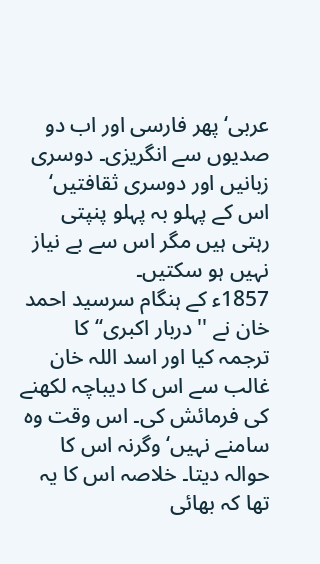عربی‘ پھر فارسی اور اب دو صدیوں سے انگریزی۔ دوسری زبانیں اور دوسری ثقافتیں‘ اس کے پہلو بہ پہلو پنپتی رہتی ہیں مگر اس سے بے نیاز نہیں ہو سکتیں۔
1857ء کے ہنگام سرسید احمد خان نے ''دربار اکبری‘‘ کا ترجمہ کیا اور اسد اللہ خان غالب سے اس کا دیباچہ لکھنے کی فرمائش کی۔ اس وقت وہ سامنے نہیں‘ وگرنہ اس کا حوالہ دیتا۔ خلاصہ اس کا یہ تھا کہ بھائی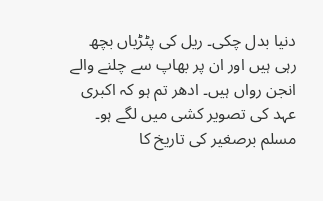دنیا بدل چکی۔ ریل کی پٹڑیاں بچھ رہی ہیں اور ان پر بھاپ سے چلنے والے انجن رواں ہیں۔ ادھر تم ہو کہ اکبری عہد کی تصویر کشی میں لگے ہو۔ مسلم برصغیر کی تاریخ کا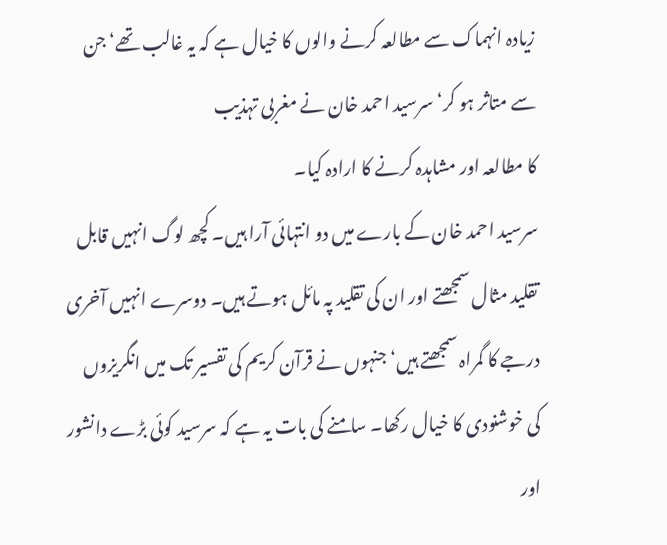زیادہ انہماک سے مطالعہ کرنے والوں کا خیال ہے کہ یہ غالب تھے‘ جن سے متاثر ہو کر‘ سرسید احمد خان نے مغربی تہذیب
کا مطالعہ اور مشاہدہ کرنے کا ارادہ کیا۔
سرسید احمد خان کے بارے میں دو انتہائی آرا ہیں۔ کچھ لوگ انہیں قابل تقلید مثال سمجھتے اور ان کی تقلید پہ مائل ہوتے ہیں۔ دوسرے انہیں آخری درجے کا گمراہ سمجھتے ہیں‘ جنہوں نے قرآن کریم کی تفسیر تک میں انگریزوں کی خوشنودی کا خیال رکھا۔ سامنے کی بات یہ ہے کہ سرسید کوئی بڑے دانشور اور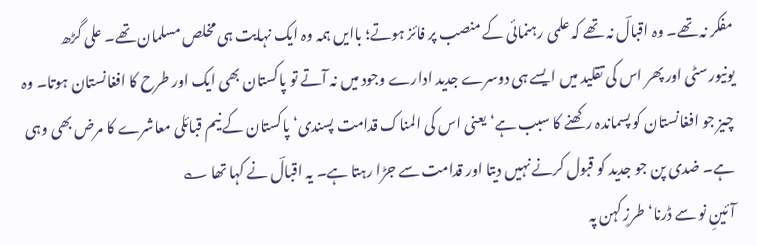مفکر نہ تھے۔ وہ اقبالؔ نہ تھے کہ علمی رہنمائی کے منصب پر فائز ہوتے؛ باایں ہمہ وہ ایک نہایت ہی مخلص مسلمان تھے۔ علی گڑھ یونیورسٹی اور پھر اس کی تقلید میں ایسے ہی دوسرے جدید ادارے وجود میں نہ آتے تو پاکستان بھی ایک اور طرح کا افغانستان ہوتا۔ وہ چیز جو افغانستان کو پسماندہ رکھنے کا سبب ہے‘ یعنی اس کی المناک قدامت پسندی‘ پاکستان کے نیم قبائلی معاشرے کا مرض بھی وہی ہے۔ ضدی پن جو جدید کو قبول کرنے نہیں دیتا اور قدامت سے جڑا رہتا ہے۔ یہ اقبالؔ نے کہا تھا ؎
آئینِ نو سے ڈرنا‘ طرزِ کہن پہ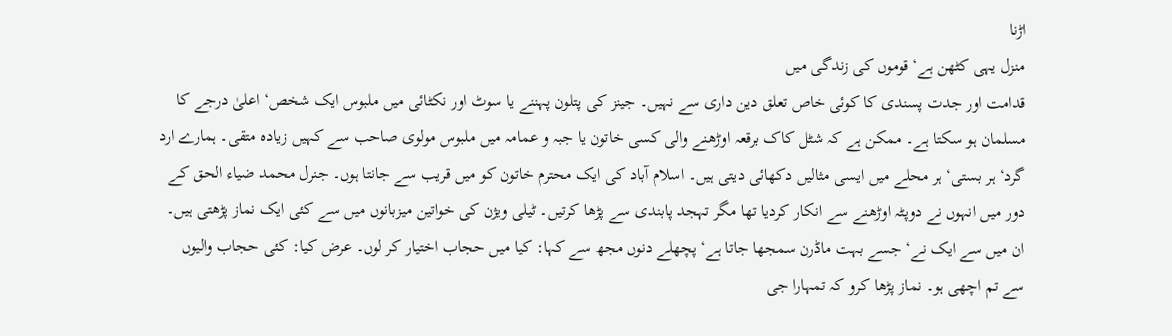اڑنا
منزل یہی کٹھن ہے‘ قوموں کی زندگی میں
قدامت اور جدت پسندی کا کوئی خاص تعلق دین داری سے نہیں۔ جینز کی پتلون پہننے یا سوٹ اور نکٹائی میں ملبوس ایک شخص‘ اعلیٰ درجے کا مسلمان ہو سکتا ہے۔ ممکن ہے کہ شٹل کاک برقعہ اوڑھنے والی کسی خاتون یا جبہ و عمامہ میں ملبوس مولوی صاحب سے کہیں زیادہ متقی۔ ہمارے ارد گرد‘ ہر بستی‘ ہر محلے میں ایسی مثالیں دکھائی دیتی ہیں۔ اسلام آباد کی ایک محترم خاتون کو میں قریب سے جانتا ہوں۔ جنرل محمد ضیاء الحق کے دور میں انہوں نے دوپٹہ اوڑھنے سے انکار کردیا تھا مگر تہجد پابندی سے پڑھا کرتیں۔ ٹیلی ویژن کی خواتین میزبانوں میں سے کئی ایک نماز پڑھتی ہیں۔ ان میں سے ایک نے‘ جسے بہت ماڈرن سمجھا جاتا ہے‘ پچھلے دنوں مجھ سے کہا: کیا میں حجاب اختیار کر لوں۔ عرض کیا: کئی حجاب والیوں سے تم اچھی ہو۔ نماز پڑھا کرو کہ تمہارا جی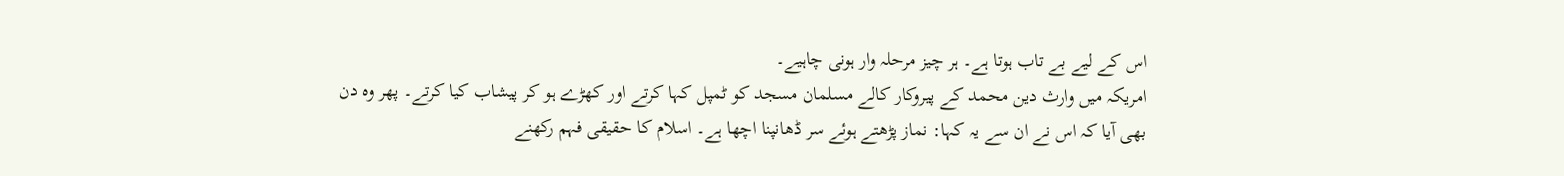اس کے لیے بے تاب ہوتا ہے۔ ہر چیز مرحلہ وار ہونی چاہیے۔
امریکہ میں وارث دین محمد کے پیروکار کالے مسلمان مسجد کو ٹمپل کہا کرتے اور کھڑے ہو کر پیشاب کیا کرتے۔ پھر وہ دن بھی آیا کہ اس نے ان سے یہ کہا: نماز پڑھتے ہوئے سر ڈھانپنا اچھا ہے۔ اسلام کا حقیقی فہم رکھنے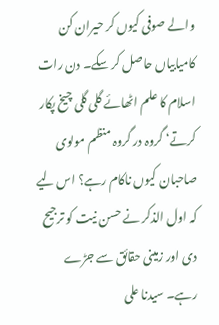والے صوفی کیوں کر حیران کن کامیابیاں حاصل کر سکے۔ دن رات اسلام کا علم اٹھائے گلی گلی چیخ پکار کرتے‘ گروہ در گروہ منظم مولوی صاحبان کیوں ناکام رہے؟ اس لیے کہ اول الذکر نے حسن نیت کو ترجیح دی اور زمینی حقائق سے جڑے رہے۔ سیدنا علی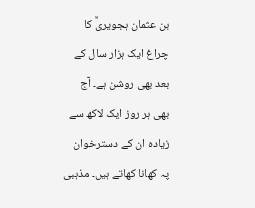بن عثمان ہجویریؒ کا چراغ ایک ہزار سال کے بعد بھی روشن ہے۔ آج بھی ہر روز ایک لاکھ سے زیادہ ان کے دسترخوان پہ کھانا کھاتے ہیں۔ مذہبی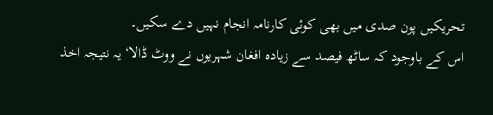تحریکیں پون صدی میں بھی کوئی کارنامہ انجام نہیں دے سکیں۔
اس کے باوجود کہ ساٹھ فیصد سے زیادہ افغان شہریوں نے ووٹ ڈالا‘ یہ نتیجہ اخذ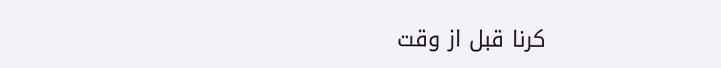کرنا قبل از وقت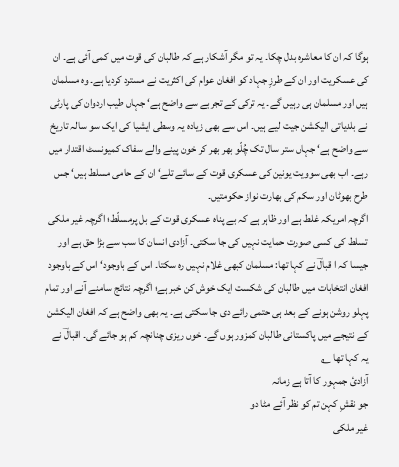ہوگا کہ ان کا معاشرہ بدل چکا۔ یہ تو مگر آشکار ہے کہ طالبان کی قوت میں کمی آئی ہے۔ ان کی عسکریت اور ان کے طرزِ جہاد کو افغان عوام کی اکثریت نے مسترد کردیا ہے۔ وہ مسلمان ہیں اور مسلمان ہی رہیں گے۔ یہ ترکی کے تجربے سے واضح ہے‘ جہاں طیب اردوان کی پارٹی نے بلدیاتی الیکشن جیت لیے ہیں۔ اس سے بھی زیادہ یہ وسطی ایشیا کی ایک سو سالہ تاریخ سے واضح ہے‘ جہاں ستر سال تک چُلّو بھر بھر کر خون پینے والے سفاک کمیونسٹ اقتدار میں رہے۔ اب بھی سوویت یونین کی عسکری قوت کے سائے تلے‘ ان کے حامی مسلط ہیں‘ جس طرح بھوٹان اور سکم کی بھارت نواز حکومتیں۔
اگرچہ امریکہ غلط ہے اور ظاہر ہے کہ بے پناہ عسکری قوت کے بل پرمسلّط؛ اگرچہ غیر ملکی تسلط کی کسی صورت حمایت نہیں کی جا سکتی۔ آزادی انسان کا سب سے بڑا حق ہے اور جیسا کہ ا قبالؔ نے کہا تھا: مسلمان کبھی غلام نہیں رہ سکتا۔ اس کے باوجود‘ اس کے باوجود افغان انتخابات میں طالبان کی شکست ایک خوش کن خبر ہے؛ اگرچہ نتائج سامنے آنے اور تمام پہلو روشن ہونے کے بعد ہی حتمی رائے دی جا سکتی ہے۔ یہ بھی واضح ہے کہ افغان الیکشن کے نتیجے میں پاکستانی طالبان کمزور ہوں گے۔ خوں ریزی چنانچہ کم ہو جائے گی۔ اقبالؔ نے یہ کہا تھا ؎
آزادیٔ جمہور کا آتا ہے زمانہ
جو نقشِ کہن تم کو نظر آئے مٹا دو
غیر ملکی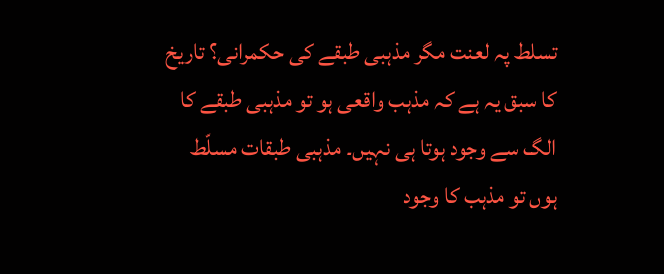تسلط پہ لعنت مگر مذہبی طبقے کی حکمرانی؟ تاریخ کا سبق یہ ہے کہ مذہب واقعی ہو تو مذہبی طبقے کا الگ سے وجود ہوتا ہی نہیں۔ مذہبی طبقات مسلّط ہوں تو مذہب کا وجود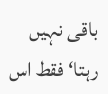باقی نہیں رہتا‘ فقط اس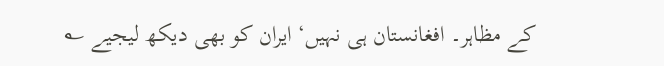کے مظاہر۔ افغانستان ہی نہیں‘ ایران کو بھی دیکھ لیجیے ؎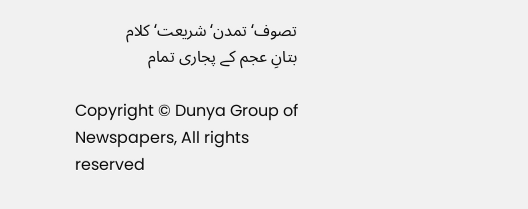تصوف‘ تمدن‘ شریعت‘ کلام
بتانِ عجم کے پجاری تمام

Copyright © Dunya Group of Newspapers, All rights reserved